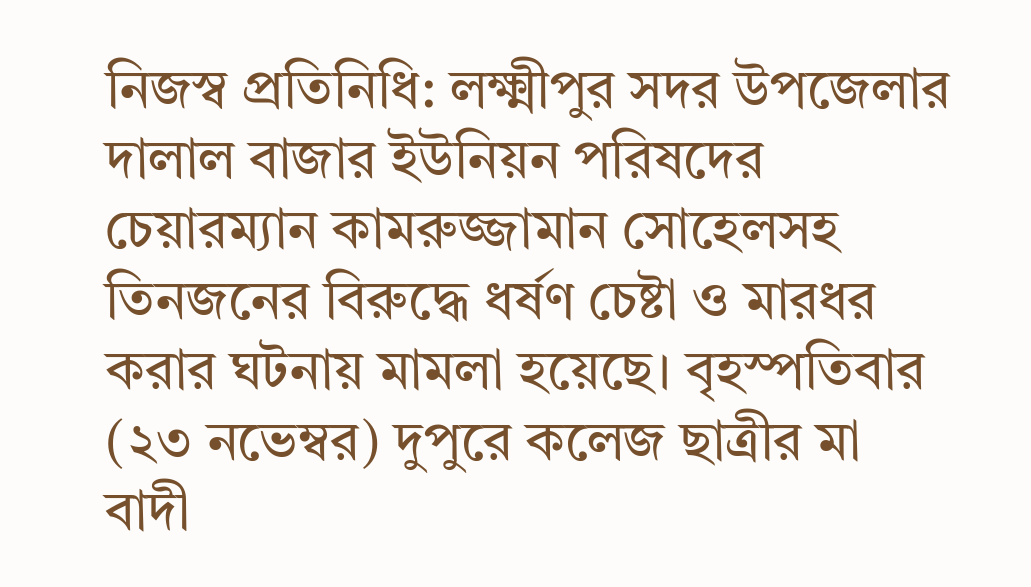নিজস্ব প্রতিনিধি: লক্ষ্মীপুর সদর উপজেলার দালাল বাজার ইউনিয়ন পরিষদের চেয়ারম্যান কামরুজ্জামান সোহেলসহ তিনজনের বিরুদ্ধে ধর্ষণ চেষ্টা ও মারধর করার ঘটনায় মামলা হয়েছে। বৃহস্পতিবার (২৩ নভেম্বর) দুপুরে কলেজ ছাত্রীর মা বাদী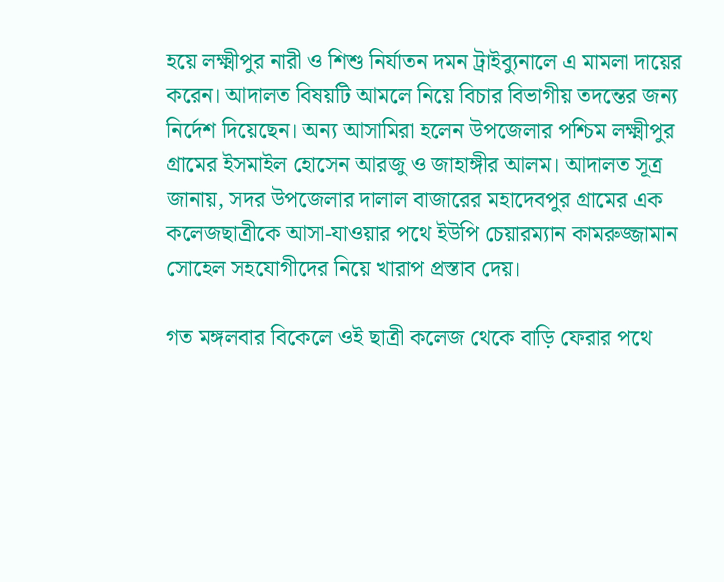হয়ে লক্ষ্মীপুর নারী ও শিশু নির্যাতন দমন ট্রাইব্যুনালে এ মামলা দায়ের করেন। আদালত বিষয়টি আমলে নিয়ে বিচার বিভাগীয় তদন্তের জন্য নির্দেশ দিয়েছেন। অন্য আসামিরা হলেন উপজেলার পশ্চিম লক্ষ্মীপুর গ্রামের ইসমাইল হোসেন আরজু ও জাহাঙ্গীর আলম। আদালত সূত্র জানায়, সদর উপজেলার দালাল বাজারের মহাদেবপুর গ্রামের এক কলেজছাত্রীকে আসা-যাওয়ার পথে ইউপি চেয়ারম্যান কামরুজ্জামান সোহেল সহযোগীদের নিয়ে খারাপ প্রস্তাব দেয়।

গত মঙ্গলবার বিকেলে ওই ছাত্রী কলেজ থেকে বাড়ি ফেরার পথে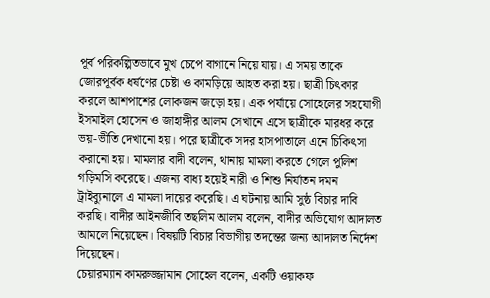পূর্ব পরিকল্পিতভাবে মুখ চেপে বাগানে নিয়ে যায়। এ সময় তাকে জোরপূর্বক ধর্ষণের চেষ্টা ও কামড়িয়ে আহত করা হয়। ছাত্রী চিৎকার করলে আশপাশের লোকজন জড়ো হয়। এক পর্যায়ে সোহেলের সহযোগী ইসমাইল হোসেন ও জাহাঙ্গীর আলম সেখানে এসে ছাত্রীকে মারধর করে ভয়-ভীতি দেখানো হয়। পরে ছাত্রীকে সদর হাসপাতালে এনে চিকিৎসা করানো হয়। মামলার বাদী বলেন, থানায় মামলা করতে গেলে পুলিশ গড়িমসি করেছে। এজন্য বাধ্য হয়েই নারী ও শিশু নির্যাতন দমন ট্রাইব্যুনালে এ মামলা দায়ের করেছি। এ ঘটনায় আমি সুষ্ঠ বিচার দাবি করছি। বাদীর আইনজীবি তছলিম আলম বলেন, বাদীর অভিযোগ আদালত আমলে নিয়েছেন। বিষয়টি বিচার বিভাগীয় তদন্তের জন্য আদালত নির্দেশ দিয়েছেন।
চেয়ারম্যান কামরুজ্জামান সোহেল বলেন, একটি ওয়াকফ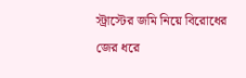স্ট্রাস্টের জমি নিয়ে বিরোধের জের ধরে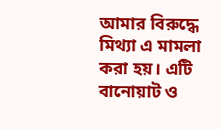আমার বিরুদ্ধে মিথ্যা এ মামলা করা হয়। এটি বানোয়াট ও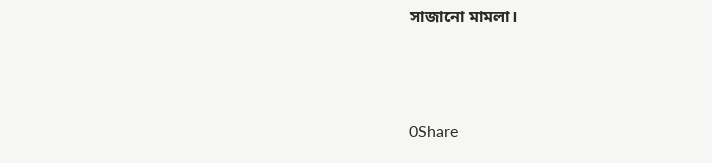সাজানো মামলা।



0Share